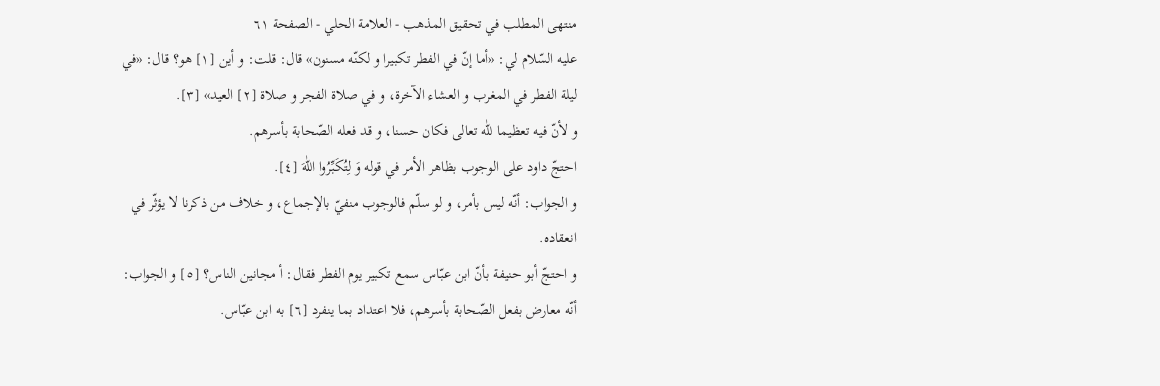منتهى المطلب في تحقيق المذهب - العلامة الحلي - الصفحة ٦١
عليه السّلام لي: «أما إنّ في الفطر تكبيرا و لكنّه مسنون» قال: قلت: و أين [١] هو؟ قال: «في ليلة الفطر في المغرب و العشاء الآخرة، و في صلاة الفجر و صلاة [٢] العيد» [٣].
و لأنّ فيه تعظيما للّٰه تعالى فكان حسنا، و قد فعله الصّحابة بأسرهم.
احتجّ داود على الوجوب بظاهر الأمر في قوله وَ لِتُكَبِّرُوا اللّٰهَ [٤].
و الجواب: أنّه ليس بأمر، و لو سلّم فالوجوب منفيّ بالإجماع، و خلاف من ذكرنا لا يؤثّر في انعقاده.
و احتجّ أبو حنيفة بأنّ ابن عبّاس سمع تكبير يوم الفطر فقال: أ مجانين الناس؟ [٥] و الجواب: أنّه معارض بفعل الصّحابة بأسرهم، فلا اعتداد بما ينفرد [٦] به ابن عبّاس.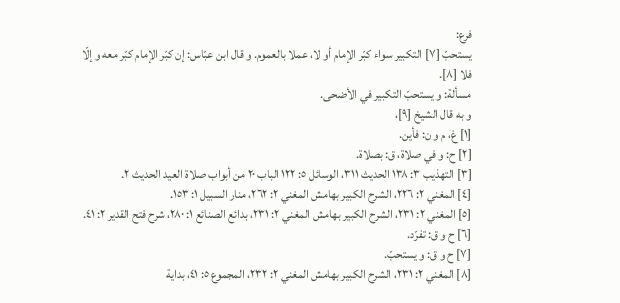فرع:
يستحبّ [٧] التكبير سواء كبّر الإمام أو لا، عملا بالعموم. و قال ابن عبّاس: إن كبّر الإمام كبّر معه و إلّا فلا [٨].
مسألة: و يستحبّ التكبير في الأضحى.
و به قال الشيخ [٩]،
[١] غ، م و ن: فأين.
[٢] ح: و في صلاة، ق: بصلاة.
[٣] التهذيب ٣: ١٣٨ الحديث ٣١١، الوسائل ٥: ١٢٢ الباب ٢٠ من أبواب صلاة العيد الحديث ٢.
[٤] المغني ٢: ٢٢٦، الشرح الكبير بهامش المغني ٢: ٢٦٢، منار السبيل ١: ١٥٣.
[٥] المغني ٢: ٢٣١، الشرح الكبير بهامش المغني ٢: ٢٣١، بدائع الصنائع ١: ٢٨٠، شرح فتح القدير ٢: ٤١.
[٦] ح و ق: تفرّد.
[٧] ح و ق: و يستحبّ.
[٨] المغني ٢: ٢٣١، الشرح الكبير بهامش المغني ٢: ٢٣٢، المجموع ٥: ٤١، بداية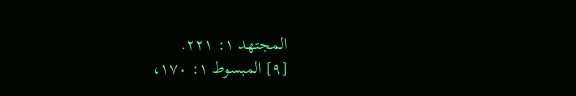المجتهد ١: ٢٢١.
[٩] المبسوط ١: ١٧٠،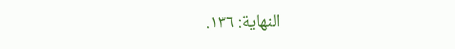النهاية: ١٣٦.